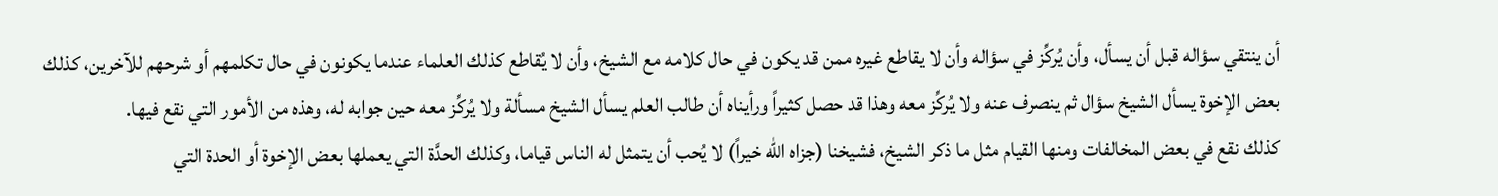أن ينتقي سؤاله قبل أن يسأل، وأن يُركِّز في سؤاله وأن لا يقاطع غيره ممن قد يكون في حال كلامه مع الشيخ، وأن لا يُقاطع كذلك العلماء عندما يكونون في حال تكلمهم أو شرحهم للآخرين، كذلك بعض الإخوة يسأل الشيخ سؤال ثم ينصرف عنه ولا يُركِّز معه وهذا قد حصل كثيراً ورأيناه أن طالب العلم يسأل الشيخ مسألة ولا يُركِّز معه حين جوابه له، وهذه من الأمور التي نقع فيها.
كذلك نقع في بعض المخالفات ومنها القيام مثل ما ذكر الشيخ، فشيخنا (جزاه الله خيراً) لا يُحب أن يتمثل له الناس قياما، وكذلك الحدَّة التي يعملها بعض الإخوة أو الحدة التي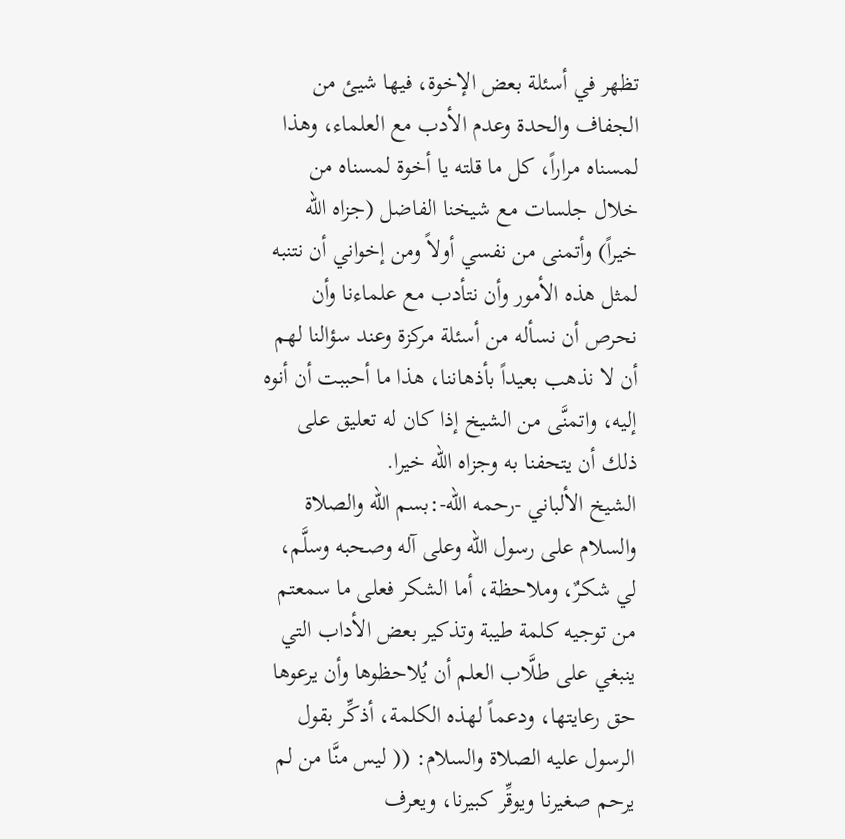تظهر في أسئلة بعض الإخوة، فيها شيئ من الجفاف والحدة وعدم الأدب مع العلماء، وهذا لمسناه مراراً، كل ما قلته يا أخوة لمسناه من خلال جلسات مع شيخنا الفاضل (جزاه الله خيراً) وأتمنى من نفسي أولاً ومن إخواني أن نتنبه لمثل هذه الأمور وأن نتأدب مع علماءنا وأن نحرص أن نسأله من أسئلة مركزة وعند سؤالنا لهم أن لا نذهب بعيداً بأذهاننا، هذا ما أحببت أن أنوه إليه، واتمنَّى من الشيخ إذا كان له تعليق على ذلك أن يتحفنا به وجزاه الله خيرا.
الشيخ الألباني -رحمه الله-:بسم الله والصلاة والسلام على رسول الله وعلى آله وصحبه وسلَّم، لي شكرٌ، وملاحظة، أما الشكر فعلى ما سمعتم من توجيه كلمة طيبة وتذكير بعض الأداب التي ينبغي على طلَّاب العلم أن يُلاحظوها وأن يرعوها حق رعايتها، ودعماً لهذه الكلمة، أذكِّر بقول الرسول عليه الصلاة والسلام: (( ليس منَّا من لم يرحم صغيرنا ويوقِّر كبيرنا، ويعرف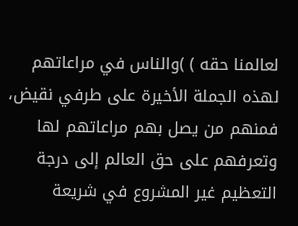لعالمنا حقه ) )والناس في مراعاتهم لهذه الجملة الأخيرة على طرفي نقيض، فمنهم من يصل بهم مراعاتهم لها وتعرفهم على حق العالم إلى درجة التعظيم غير المشروع في شريعة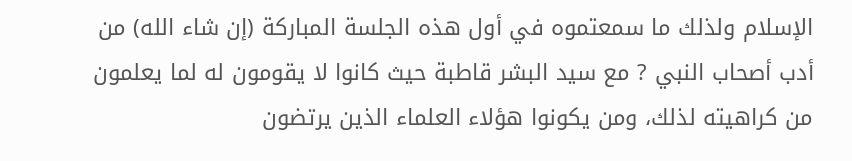الإسلام ولذلك ما سمعتموه في أول هذه الجلسة المباركة (إن شاء الله) من أدب أصحاب النبي ? مع سيد البشر قاطبة حيث كانوا لا يقومون له لما يعلمون من كراهيته لذلك، ومن يكونوا هؤلاء العلماء الذين يرتضون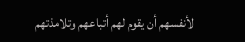لأنفسهم أن يقوم لهم أتباعهم وتلامذتهم